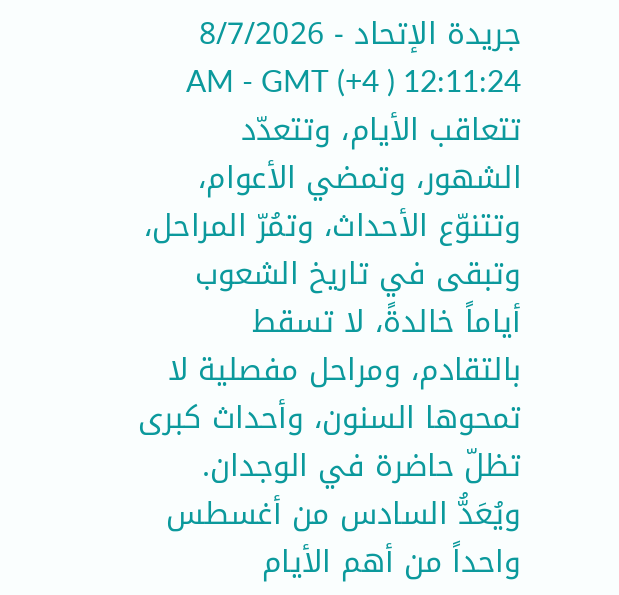جريدة الإتحاد - 8/7/2026 12:11:24 AM - GMT (+4 )
تتعاقب الأيام، وتتعدّد الشهور، وتمضي الأعوام، وتتنوّع الأحداث، وتمُرّ المراحل، وتبقى في تاريخ الشعوب أياماً خالدةً، لا تسقط بالتقادم، ومراحل مفصلية لا تمحوها السنون، وأحداث كبرى تظلّ حاضرة في الوجدان.
ويُعَدُّ السادس من أغسطس واحداً من أهم الأيام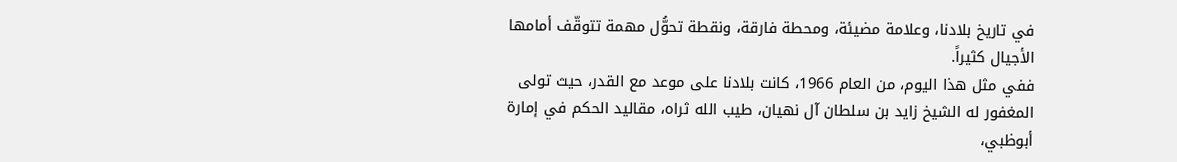في تاريخ بلادنا، وعلامة مضيئة، ومحطة فارقة، ونقطة تحوُّل مهمة تتوقّف أمامها الأجيال كثيراً.
ففي مثل هذا اليوم، من العام 1966، كانت بلادنا على موعد مع القدر، حيث تولى المغفور له الشيخ زايد بن سلطان آل نهيان، طيب الله ثراه، مقاليد الحكم في إمارة أبوظبي،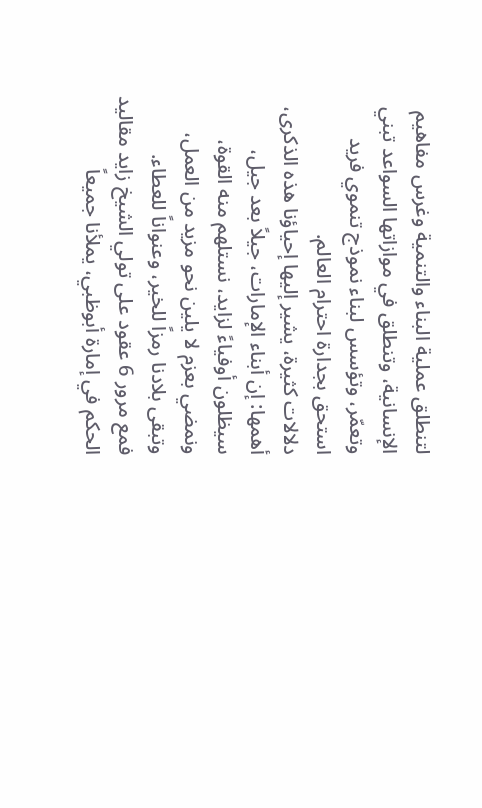لتنطلق عملية البناء والتنمية وغرس مفاهيم الإنسانية، وتنطلق في موازاتها السواعد تبني وتعمّر، وتؤسس لبناء نموذج تنموي فريد استحق بجدارة احترام العالم.
دلالات كثيرة، يشير إليها إحياؤنا هذه الذكرى، أهمها: إن أبناء الإمارات، جيلاً بعد جيل، سيظلون أوفياءً لزايد، نستلهم منه القوة، ونمضي بعزم لا يلين نحو مزيد من العمل، وتبقى بلادنا رمزاً للخير، وعنواناً للعطاء.
فمع مرور 6 عقود على تولي الشيخ زايد مقاليد الحكم في إمارة أبوظبي، يملأنا جميعاً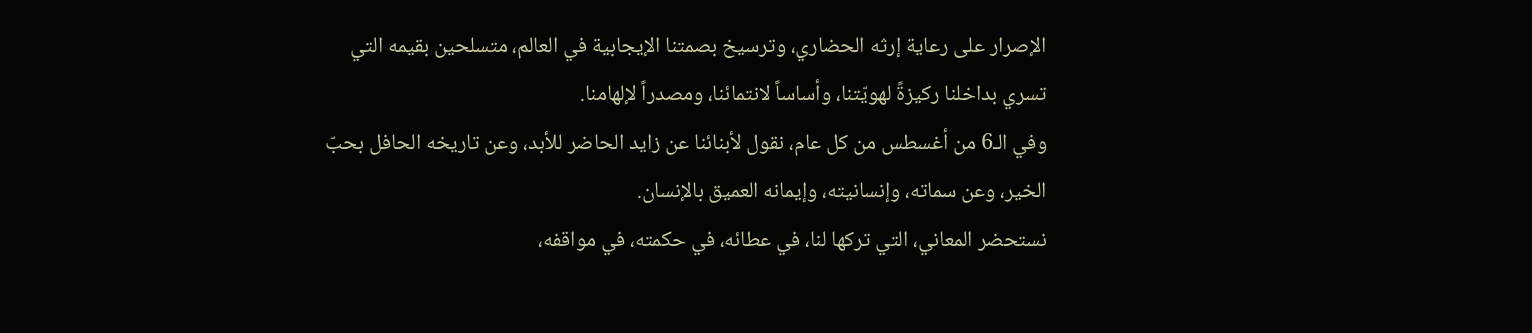الإصرار على رعاية إرثه الحضاري، وترسيخ بصمتنا الإيجابية في العالم، متسلحين بقيمه التي تسري بداخلنا ركيزةً لهويّتنا، وأساساً لانتمائنا، ومصدراً لإلهامنا.
وفي الـ6 من أغسطس من كل عام، نقول لأبنائنا عن زايد الحاضر للأبد، وعن تاريخه الحافل بحبّ الخير، وعن سماته، وإنسانيته، وإيمانه العميق بالإنسان.
نستحضر المعاني، التي تركها لنا، في عطائه، في حكمته، في مواقفه،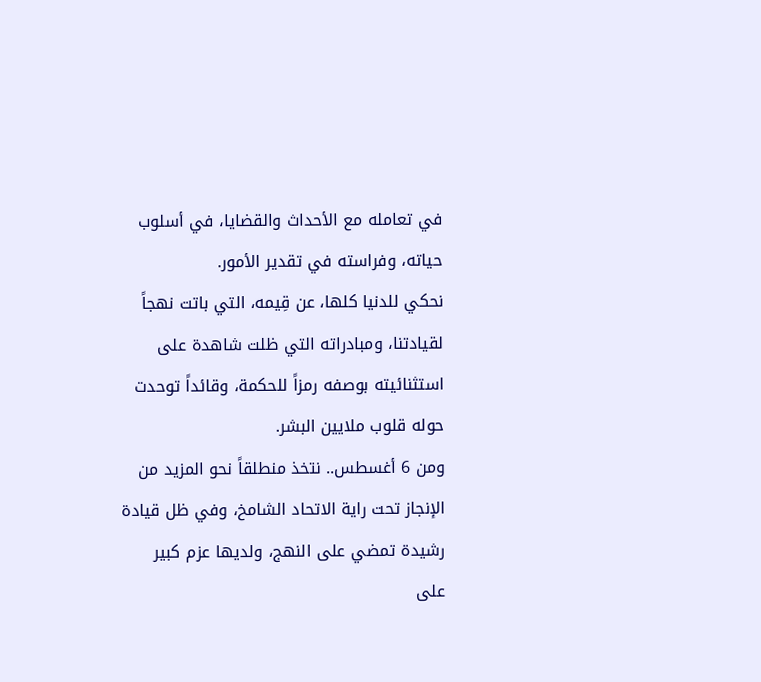في تعامله مع الأحداث والقضايا، في أسلوب حياته، وفراسته في تقدير الأمور.
نحكي للدنيا كلها، عن قِيمه، التي باتت نهجاً لقيادتنا، ومبادراته التي ظلت شاهدة على استثنائيته بوصفه رمزاً للحكمة، وقائداً توحدت حوله قلوب ملايين البشر.
ومن 6 أغسطس.. نتخذ منطلقاً نحو المزيد من الإنجاز تحت راية الاتحاد الشامخ، وفي ظل قيادة رشيدة تمضي على النهج، ولديها عزم كبير على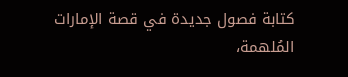كتابة فصول جديدة في قصة الإمارات المُلهمة،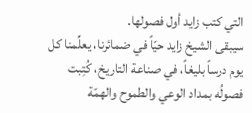التي كتب زايد أول فصولها.
سيبقى الشيخ زايد حيّاً في ضمائرنا، يعلِّمنا كل يوم درساً بليغاً، في صناعة التاريخ، كُتِبت فصولُه بمداد الوعي والطموح والهمّة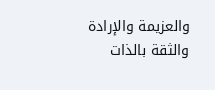والعزيمة والإرادة والثقة بالذات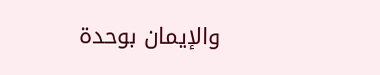والإيمان بوحدة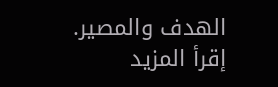الهدف والمصير.
إقرأ المزيد